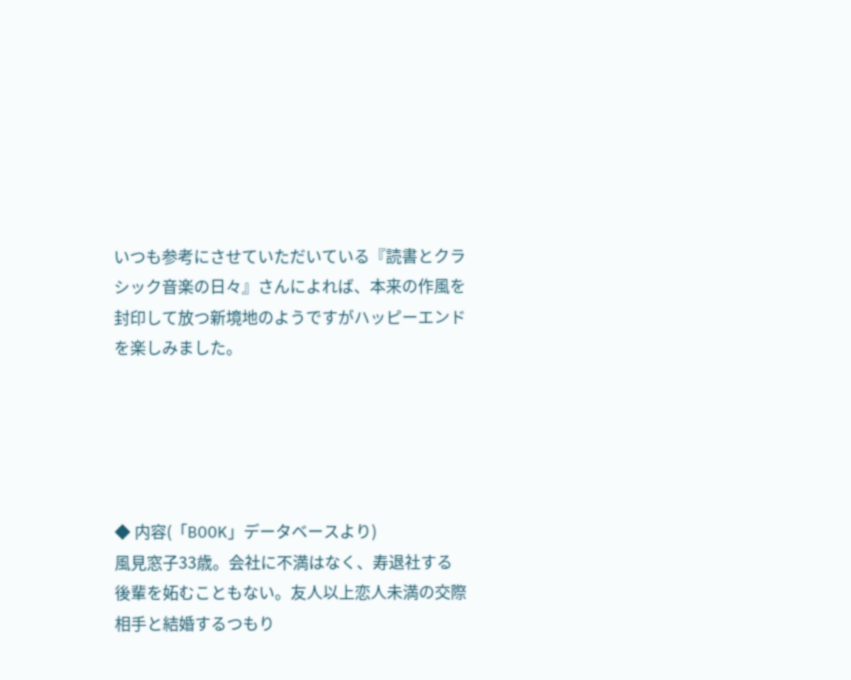いつも参考にさせていただいている『読書とクラシック音楽の日々』さんによれば、本来の作風を封印して放つ新境地のようですがハッピーエンドを楽しみました。





◆ 内容(「BOOK」データベースより)
風見窓子33歳。会社に不満はなく、寿退社する後輩を妬むこともない。友人以上恋人未満の交際相手と結婚するつもり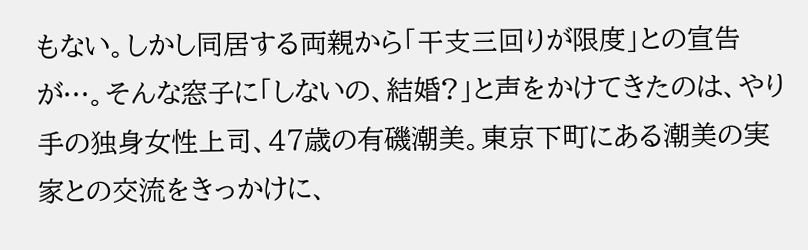もない。しかし同居する両親から「干支三回りが限度」との宣告が…。そんな窓子に「しないの、結婚?」と声をかけてきたのは、やり手の独身女性上司、47歳の有磯潮美。東京下町にある潮美の実家との交流をきっかけに、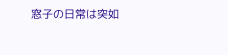窓子の日常は突如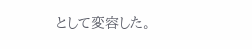として変容した。